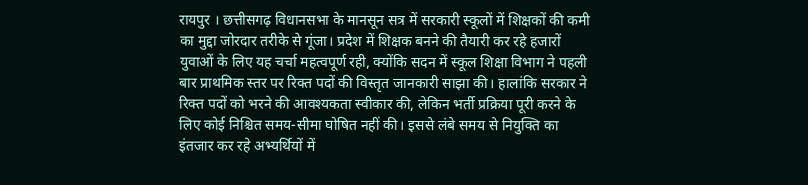रायपुर । छत्तीसगढ़ विधानसभा के मानसून सत्र में सरकारी स्कूलों में शिक्षकों की कमी का मुद्दा जोरदार तरीके से गूंजा। प्रदेश में शिक्षक बनने की तैयारी कर रहे हजारों युवाओं के लिए यह चर्चा महत्वपूर्ण रही, क्योंकि सदन में स्कूल शिक्षा विभाग ने पहली बार प्राथमिक स्तर पर रिक्त पदों की विस्तृत जानकारी साझा की। हालांकि सरकार ने रिक्त पदों को भरने की आवश्यकता स्वीकार की, लेकिन भर्ती प्रक्रिया पूरी करने के लिए कोई निश्चित समय-सीमा घोषित नहीं की। इससे लंबे समय से नियुक्ति का इंतजार कर रहे अभ्यर्थियों में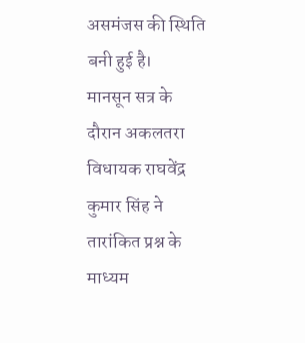असमंजस की स्थिति बनी हुई है।
मानसून सत्र के दौरान अकलतरा विधायक राघवेंद्र कुमार सिंह ने तारांकित प्रश्न के माध्यम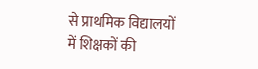से प्राथमिक विद्यालयों में शिक्षकों की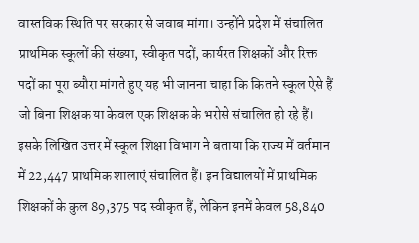वास्तविक स्थिति पर सरकार से जवाब मांगा। उन्होंने प्रदेश में संचालित प्राथमिक स्कूलों की संख्या, स्वीकृत पदों, कार्यरत शिक्षकों और रिक्त पदों का पूरा ब्यौरा मांगते हुए यह भी जानना चाहा कि कितने स्कूल ऐसे हैं जो बिना शिक्षक या केवल एक शिक्षक के भरोसे संचालित हो रहे हैं। इसके लिखित उत्तर में स्कूल शिक्षा विभाग ने बताया कि राज्य में वर्तमान में 22,447 प्राथमिक शालाएं संचालित हैं। इन विद्यालयों में प्राथमिक शिक्षकों के कुल 89,375 पद स्वीकृत हैं, लेकिन इनमें केवल 58,840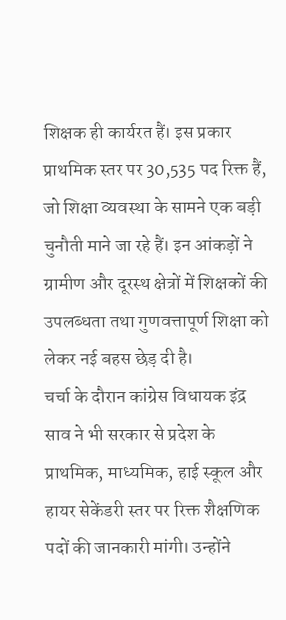शिक्षक ही कार्यरत हैं। इस प्रकार प्राथमिक स्तर पर 30,535 पद रिक्त हैं, जो शिक्षा व्यवस्था के सामने एक बड़ी चुनौती माने जा रहे हैं। इन आंकड़ों ने ग्रामीण और दूरस्थ क्षेत्रों में शिक्षकों की उपलब्धता तथा गुणवत्तापूर्ण शिक्षा को लेकर नई बहस छेड़ दी है।
चर्चा के दौरान कांग्रेस विधायक इंद्र साव ने भी सरकार से प्रदेश के प्राथमिक, माध्यमिक, हाई स्कूल और हायर सेकेंडरी स्तर पर रिक्त शैक्षणिक पदों की जानकारी मांगी। उन्होंने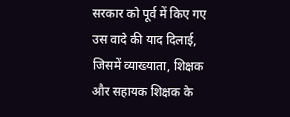सरकार को पूर्व में किए गए उस वादे की याद दिलाई, जिसमें व्याख्याता, शिक्षक और सहायक शिक्षक के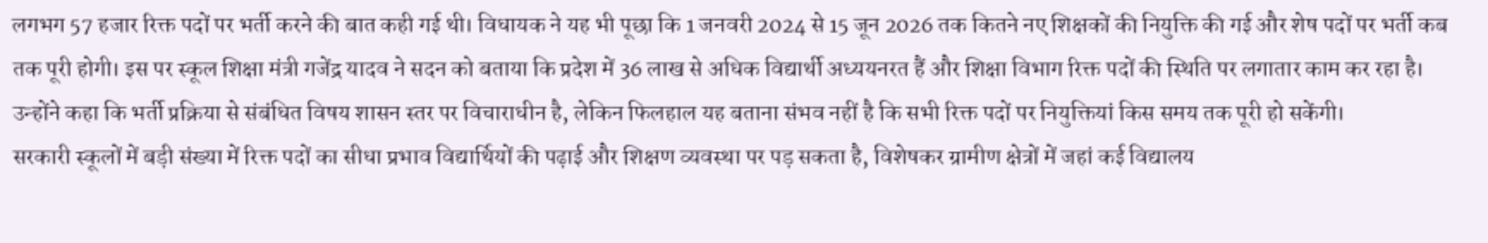लगभग 57 हजार रिक्त पदों पर भर्ती करने की बात कही गई थी। विधायक ने यह भी पूछा कि 1 जनवरी 2024 से 15 जून 2026 तक कितने नए शिक्षकों की नियुक्ति की गई और शेष पदों पर भर्ती कब तक पूरी होगी। इस पर स्कूल शिक्षा मंत्री गजेंद्र यादव ने सदन को बताया कि प्रदेश में 36 लाख से अधिक विद्यार्थी अध्ययनरत हैं और शिक्षा विभाग रिक्त पदों की स्थिति पर लगातार काम कर रहा है। उन्होंने कहा कि भर्ती प्रक्रिया से संबंधित विषय शासन स्तर पर विचाराधीन है, लेकिन फिलहाल यह बताना संभव नहीं है कि सभी रिक्त पदों पर नियुक्तियां किस समय तक पूरी हो सकेंगी।
सरकारी स्कूलों में बड़ी संख्या में रिक्त पदों का सीधा प्रभाव विद्यार्थियों की पढ़ाई और शिक्षण व्यवस्था पर पड़ सकता है, विशेषकर ग्रामीण क्षेत्रों में जहां कई विद्यालय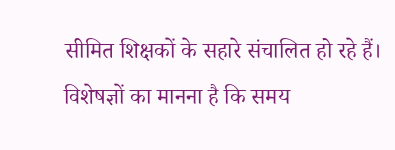सीमित शिक्षकों के सहारे संचालित हो रहे हैं। विशेषज्ञों का मानना है कि समय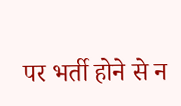पर भर्ती होने से न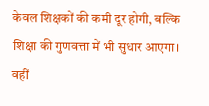केवल शिक्षकों की कमी दूर होगी, बल्कि शिक्षा की गुणवत्ता में भी सुधार आएगा। वहीं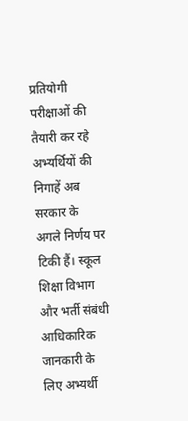प्रतियोगी परीक्षाओं की तैयारी कर रहे अभ्यर्थियों की निगाहें अब सरकार के अगले निर्णय पर टिकी हैं। स्कूल शिक्षा विभाग और भर्ती संबंधी आधिकारिक जानकारी के लिए अभ्यर्थी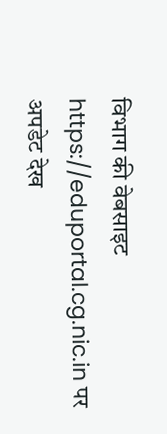विभाग की वेबसाइट https://eduportal.cg.nic.in पर अपडेट देख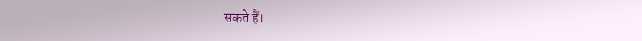सकते हैं।